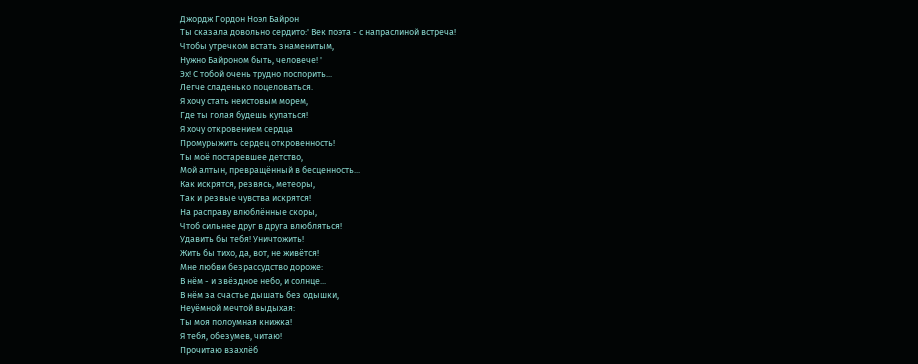Джордж Гордон Ноэл Байрон
Ты сказала довольно сердито:' Век поэта - с напраслиной встреча!
Чтобы утречком встать знаменитым,
Нужно Байроном быть, человече! '
Эх! С тобой очень трудно поспорить...
Легче сладенько поцеловаться.
Я хочу стать неистовым морем,
Где ты голая будешь купаться!
Я хочу откровением сердца
Промурыжить сердец откровенность!
Ты моё постаревшее детство,
Мой алтын, превращённый в бесценность...
Как искрятся, резвясь, метеоры,
Так и резвые чувства искрятся!
На расправу влюблённые скоры,
Чтоб сильнее друг в друга влюбляться!
Удавить бы тебя! Уничтожить!
Жить бы тихо, да, вот, не живётся!
Мне любви безрассудство дороже:
В нём - и звёздное небо, и солнце...
В нём за счастье дышать без одышки,
Неуёмной мечтой выдыхая:
Ты моя полоумная книжка!
Я тебя, обезумев, читаю!
Прочитаю взахлёб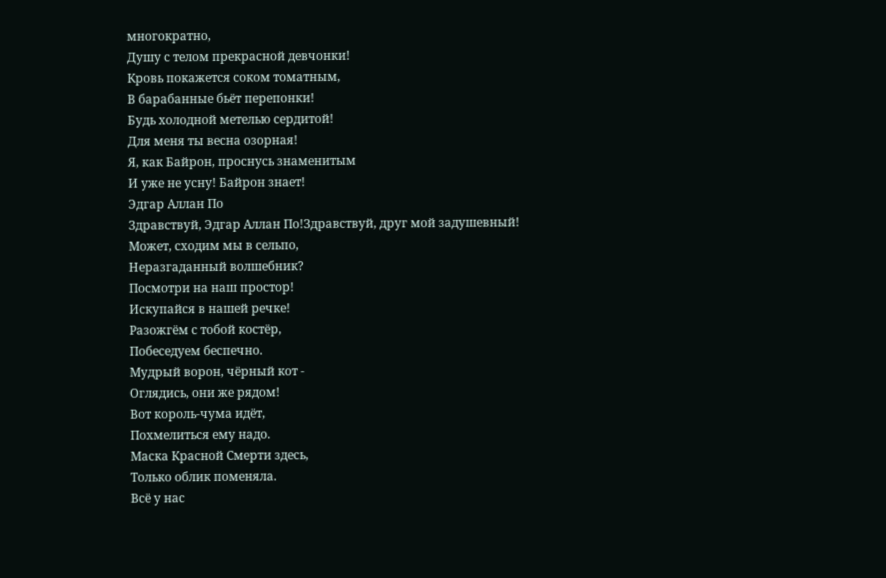многократно,
Душу с телом прекрасной девчонки!
Кровь покажется соком томатным,
В барабанные бьёт перепонки!
Будь холодной метелью сердитой!
Для меня ты весна озорная!
Я, как Байрон, проснусь знаменитым
И уже не усну! Байрон знает!
Эдгар Аллан По
Здравствуй, Эдгар Аллан По!Здравствуй, друг мой задушевный!
Может, сходим мы в сельпо,
Неразгаданный волшебник?
Посмотри на наш простор!
Искупайся в нашей речке!
Разожгём с тобой костёр,
Побеседуем беспечно.
Мудрый ворон, чёрный кот -
Оглядись, они же рядом!
Вот король-чума идёт,
Похмелиться ему надо.
Маска Красной Смерти здесь,
Только облик поменяла.
Всё у нас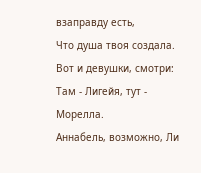взаправду есть,
Что душа твоя создала.
Вот и девушки, смотри:
Там - Лигейя, тут - Морелла.
Аннабель, возможно, Ли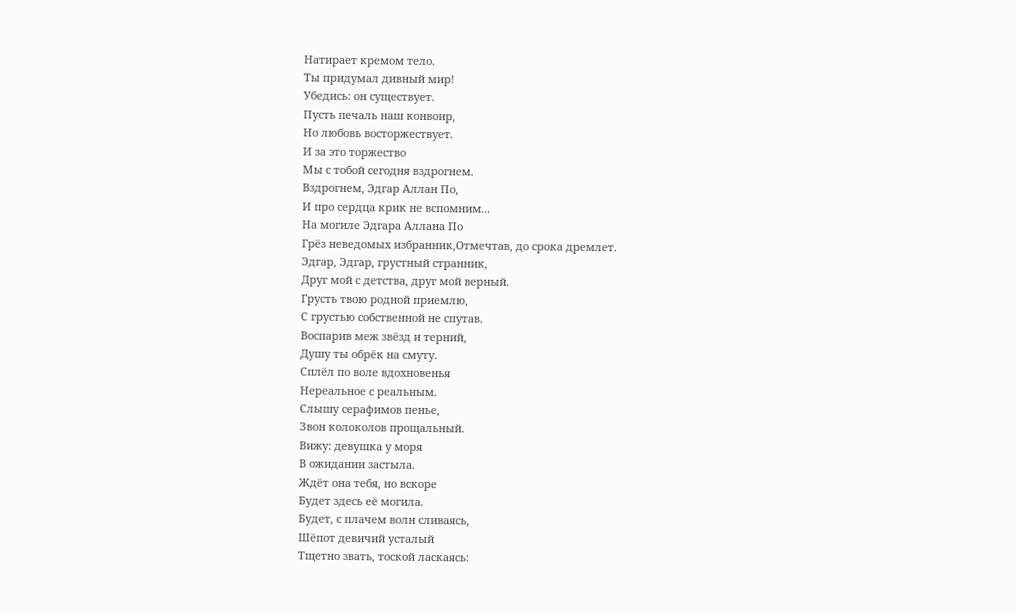Натирает кремом тело.
Ты придумал дивный мир!
Убедись: он существует.
Пусть печаль наш конвоир,
Но любовь восторжествует.
И за это торжество
Мы с тобой сегодня вздрогнем.
Вздрогнем, Эдгар Аллан По,
И про сердца крик не вспомним...
На могиле Эдгара Аллана По
Грёз неведомых избранник,Отмечтав, до срока дремлет.
Эдгар, Эдгар, грустный странник,
Друг мой с детства, друг мой верный.
Грусть твою родной приемлю,
С грустью собственной не спутав.
Воспарив меж звёзд и терний,
Душу ты обрёк на смуту.
Сплёл по воле вдохновенья
Нереальное с реальным.
Слышу серафимов пенье,
Звон колоколов прощальный.
Вижу: девушка у моря
В ожидании застыла.
Ждёт она тебя, но вскоре
Будет здесь её могила.
Будет, с плачем волн сливаясь,
Шёпот девичий усталый
Тщетно звать, тоской ласкаясь: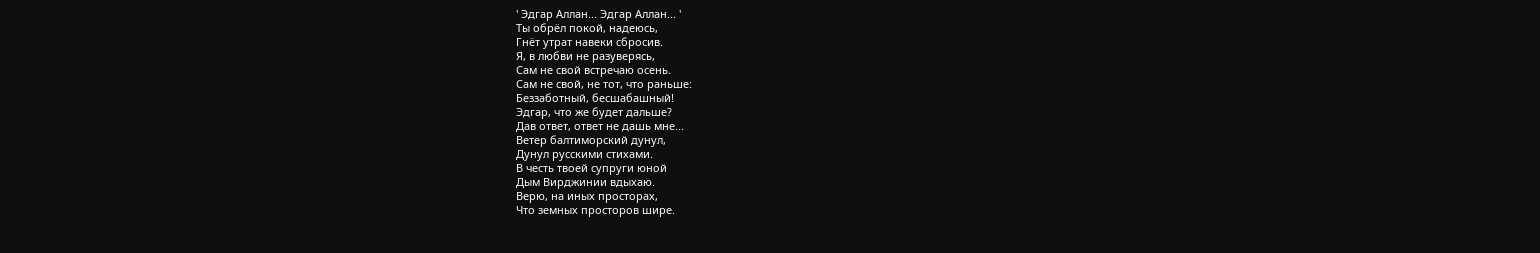' Эдгар Аллан... Эдгар Аллан... '
Ты обрёл покой, надеюсь,
Гнёт утрат навеки сбросив.
Я, в любви не разуверясь,
Сам не свой встречаю осень.
Сам не свой, не тот, что раньше:
Беззаботный, бесшабашный!
Эдгар, что же будет дальше?
Дав ответ, ответ не дашь мне...
Ветер балтиморский дунул,
Дунул русскими стихами.
В честь твоей супруги юной
Дым Вирджинии вдыхаю.
Верю, на иных просторах,
Что земных просторов шире.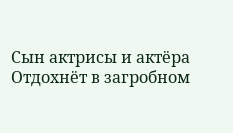Сын актрисы и актёра
Отдохнёт в загробном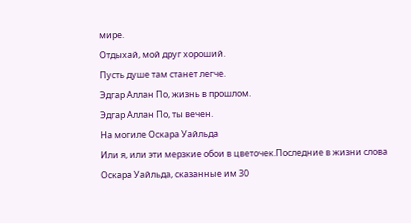мире.
Отдыхай, мой друг хороший.
Пусть душе там станет легче.
Эдгар Аллан По, жизнь в прошлом.
Эдгар Аллан По, ты вечен.
На могиле Оскара Уайльда
Или я, или эти мерзкие обои в цветочек.Последние в жизни слова Оскара Уайльда, сказанные им 30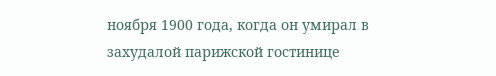ноября 1900 года, когда он умирал в захудалой парижской гостинице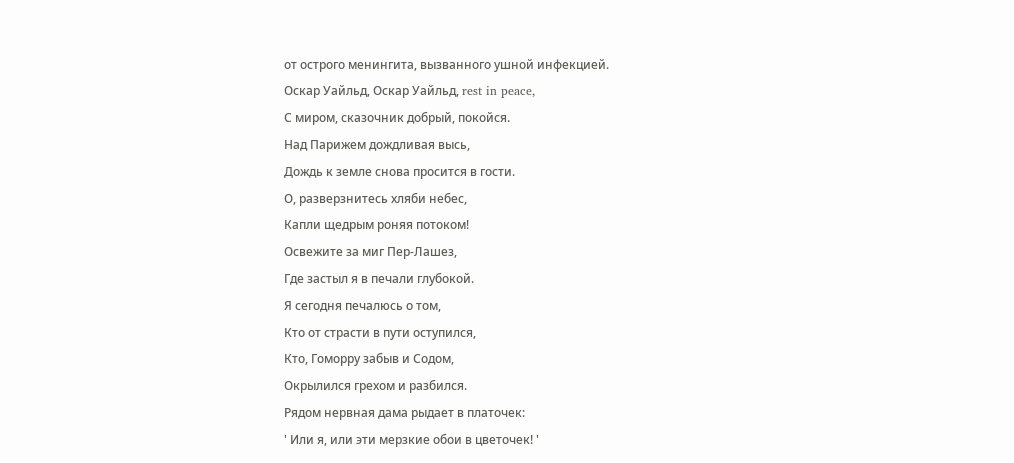от острого менингита, вызванного ушной инфекцией.
Оскар Уайльд, Оскар Уайльд, rest in peace,
С миром, сказочник добрый, покойся.
Над Парижем дождливая высь,
Дождь к земле снова просится в гости.
О, разверзнитесь хляби небес,
Капли щедрым роняя потоком!
Освежите за миг Пер-Лашез,
Где застыл я в печали глубокой.
Я сегодня печалюсь о том,
Кто от страсти в пути оступился,
Кто, Гоморру забыв и Содом,
Окрылился грехом и разбился.
Рядом нервная дама рыдает в платочек:
' Или я, или эти мерзкие обои в цветочек! '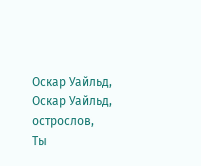Оскар Уайльд, Оскар Уайльд, острослов,
Ты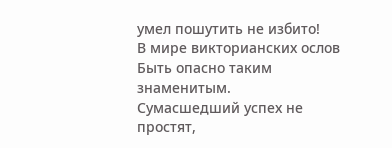умел пошутить не избито!
В мире викторианских ослов
Быть опасно таким знаменитым.
Сумасшедший успех не простят,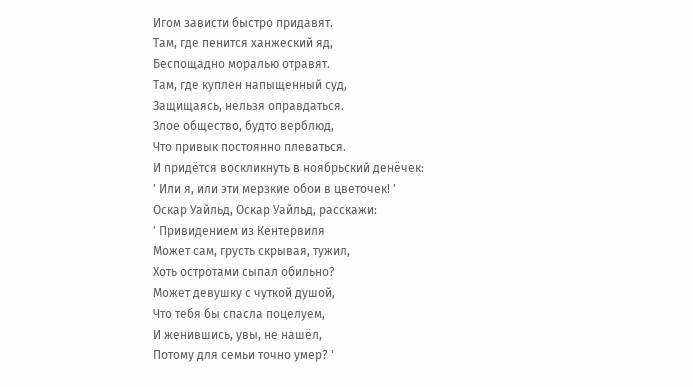Игом зависти быстро придавят.
Там, где пенится ханжеский яд,
Беспощадно моралью отравят.
Там, где куплен напыщенный суд,
Защищаясь, нельзя оправдаться.
Злое общество, будто верблюд,
Что привык постоянно плеваться.
И придётся воскликнуть в ноябрьский денёчек:
' Или я, или эти мерзкие обои в цветочек! '
Оскар Уайльд, Оскар Уайльд, расскажи:
' Привидением из Кентервиля
Может сам, грусть скрывая, тужил,
Хоть остротами сыпал обильно?
Может девушку с чуткой душой,
Что тебя бы спасла поцелуем,
И женившись, увы, не нашёл,
Потому для семьи точно умер? '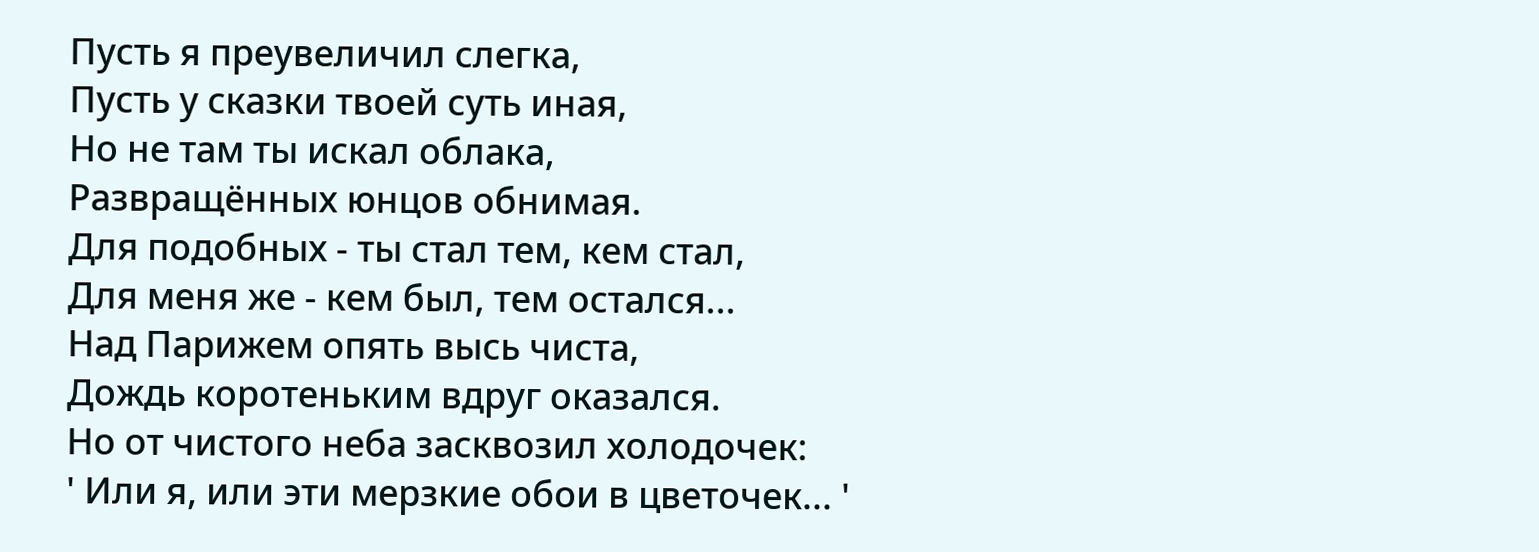Пусть я преувеличил слегка,
Пусть у сказки твоей суть иная,
Но не там ты искал облака,
Развращённых юнцов обнимая.
Для подобных - ты стал тем, кем стал,
Для меня же - кем был, тем остался...
Над Парижем опять высь чиста,
Дождь коротеньким вдруг оказался.
Но от чистого неба засквозил холодочек:
' Или я, или эти мерзкие обои в цветочек... '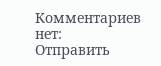Комментариев нет:
Отправить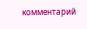комментарий